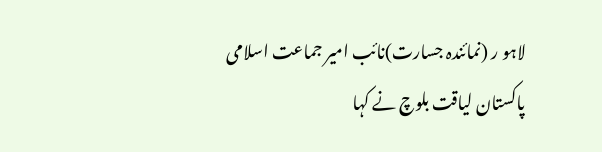لاہو ر (نمائندہ جسارت)نائب امیر جماعت اسلامی پاکستان لیاقت بلوچ نے کہا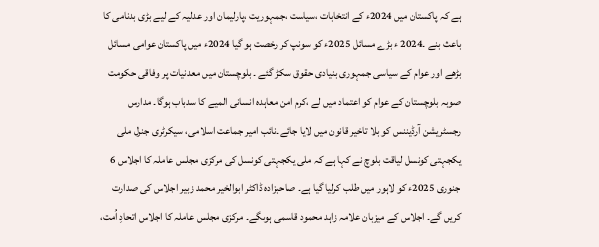ہے کہ پاکستان میں 2024ء کے انتخابات ،سیاست ،جمہوریت ،پارلیمان اور عدلیہ کے لیے بڑی بدنامی کا باعث بنے ۔2024 ء بڑے مسائل 2025ء کو سونپ کر رخصت ہو گیا 2024ء میں پاکستان عوامی مسائل بڑھے اور عوام کے سیاسی جمہوری بنیادی حقوق سکڑ گئے ۔ بلوچستان میں معدنیات پر وفاقی حکومت صوبہ بلوچستان کے عوام کو اعتماد میں لے ،کرم امن معاہدہ انسانی المیے کا سدباب ہوگا۔ مدارس رجسٹریشن آرڈیننس کو بلا تاخیر قانون میں لایا جائے۔نائب امیر جماعت اسلامی، سیکرٹری جنرل ملی یکجہتی کونسل لیاقت بلوچ نے کہا ہے کہ ملی یکجہتی کونسل کی مرکزی مجلس عاملہ کا اجلاس 6 جنوری 2025ء کو لاہور میں طلب کرلیا گیا ہے۔ صاحبزادہ ڈاکٹر ابوالخیر محمد زبیر اجلاس کی صدارت کریں گے۔ اجلاس کے میزبان علامہ زاہد محمود قاسمی ہوںگے۔ مرکزی مجلس عاملہ کا اجلاس اتحادِ اُمت،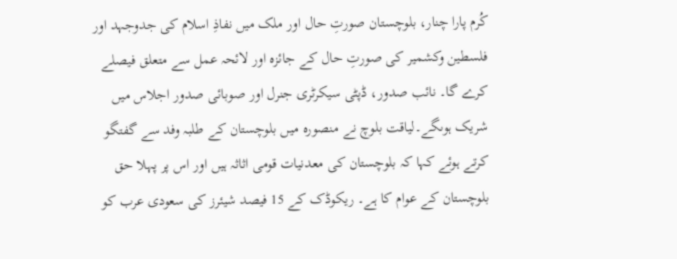کُرم پارا چنار، بلوچستان صورتِ حال اور ملک میں نفاذِ اسلام کی جدوجہد اور فلسطین وکشمیر کی صورتِ حال کے جائزہ اور لائحہ عمل سے متعلق فیصلے کرے گا۔ نائب صدور، ڈپٹی سیکرٹری جنرل اور صوبائی صدور اجلاس میں شریک ہوںگے۔لیاقت بلوچ نے منصورہ میں بلوچستان کے طلبہ وفد سے گفتگو کرتے ہوئے کہا کہ بلوچستان کی معدنیات قومی اثاثہ ہیں اور اس پر پہلا حق بلوچستان کے عوام کا ہے۔ ریکوڈک کے 15 فیصد شیئرز کی سعودی عرب کو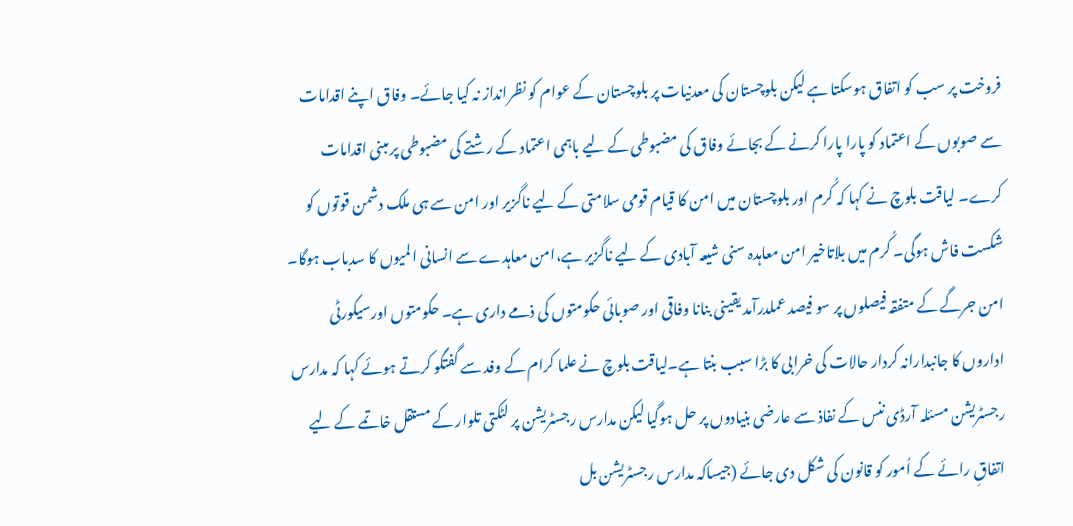فروخت پر سب کو اتفاق ہوسکتا ہے لیکن بلوچستان کی معدنیات پر بلوچستان کے عوام کو نظرانداز نہ کیا جائے۔ وفاق اپنے اقدامات سے صوبوں کے اعتماد کو پارا پارا کرنے کے بجائے وفاق کی مضبوطی کے لیے باہمی اعتماد کے رشتے کی مضبوطی پر مبنی اقدامات کرے۔ لیاقت بلوچ نے کہا کہ کُرم اور بلوچستان میں امن کا قیام قومی سلامتی کے لیے ناگزیر اور امن سے ہی ملک دشمن قوتوں کو شکست فاش ہوگی۔ کُرم میں بلاتاخیر امن معاہدہ سنی شیعہ آبادی کے لیے ناگزیر ہے،امن معاہدے سے انسانی المیوں کا سدباب ہوگا۔ امن جرگے کے متفقہ فیصلوں پر سو فیصد عملدرآمد یقینی بنانا وفاقی اور صوبائی حکومتوں کی ذمے داری ہے۔ حکومتوں اورسیکورٹی اداروں کا جانبدارانہ کردار حالات کی خرابی کا بڑا سبب بنتا ہے۔لیاقت بلوچ نے علما کرام کے وفد سے گفتگو کرتے ہوئے کہا کہ مدارس رجسٹریشن مسئلہ آرڈی ننس کے نفاذ سے عارضی بنیادوں پر حل ہوگیا لیکن مدارس رجسٹریشن پر لٹکتی تلوار کے مستقل خاتمے کے لیے اتفاقِ رائے کے اُمور کو قانون کی شکل دی جائے (جیساکہ مدارس رجسٹریشن بل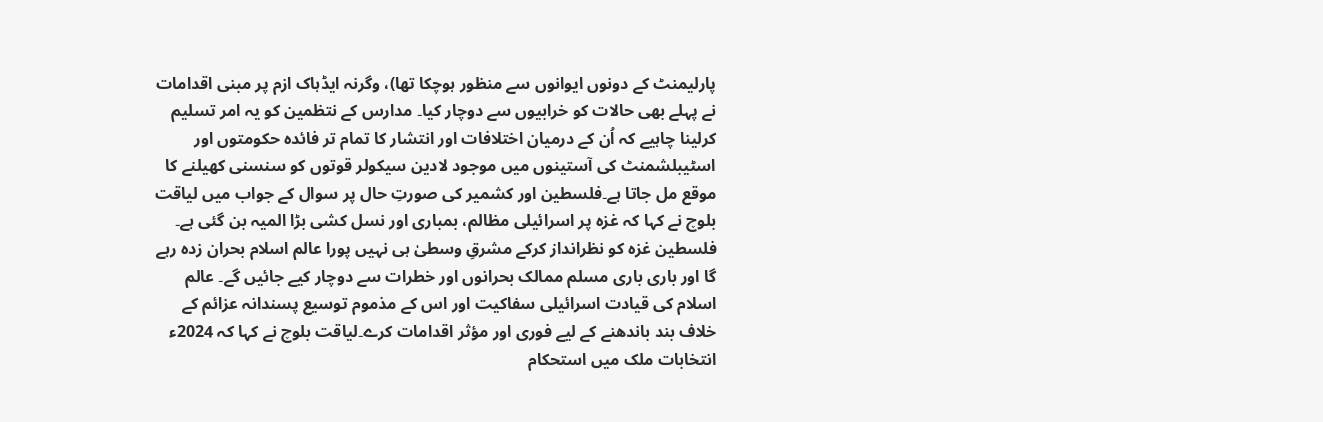پارلیمنٹ کے دونوں ایوانوں سے منظور ہوچکا تھا)، وگرنہ ایڈہاک ازم پر مبنی اقدامات نے پہلے بھی حالات کو خرابیوں سے دوچار کیا۔ مدارس کے نتظمین کو یہ امر تسلیم کرلینا چاہیے کہ اُن کے درمیان اختلافات اور انتشار کا تمام تر فائدہ حکومتوں اور اسٹیبلشمنٹ کی آستینوں میں موجود لادین سیکولر قوتوں کو سنسنی کھیلنے کا موقع مل جاتا ہے۔فلسطین اور کشمیر کی صورتِ حال پر سوال کے جواب میں لیاقت بلوچ نے کہا کہ غزہ پر اسرائیلی مظالم، بمباری اور نسل کشی بڑا المیہ بن گئی ہے۔ فلسطین غزہ کو نظرانداز کرکے مشرقِ وسطیٰ ہی نہیں پورا عالم اسلام بحران زدہ رہے گا اور باری باری مسلم ممالک بحرانوں اور خطرات سے دوچار کیے جائیں گے۔ عالم اسلام کی قیادت اسرائیلی سفاکیت اور اس کے مذموم توسیع پسندانہ عزائم کے خلاف بند باندھنے کے لیے فوری اور مؤثر اقدامات کرے۔لیاقت بلوچ نے کہا کہ 2024ء انتخابات ملک میں استحکام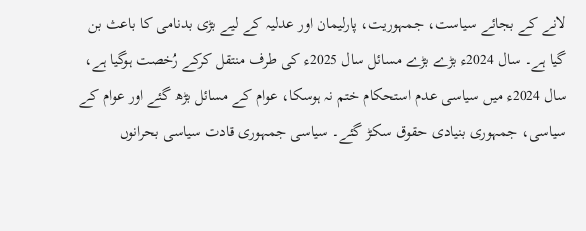لانے کے بجائے سیاست، جمہوریت، پارلیمان اور عدلیہ کے لیے بڑی بدنامی کا باعث بن گیا ہے۔ سال 2024ء بڑے بڑے مسائل سال 2025ء کی طرف منتقل کرکے رُخصت ہوگیا ہے، سال 2024ء میں سیاسی عدم استحکام ختم نہ ہوسکا، عوام کے مسائل بڑھ گئے اور عوام کے سیاسی، جمہوری بنیادی حقوق سکڑ گئے۔ سیاسی جمہوری قادت سیاسی بحرانوں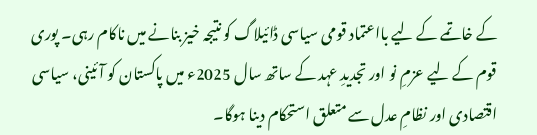کے خاتمے کے لیے بااعتماد قومی سیاسی ڈائیلاگ کو نتیجہ خیز بنانے میں ناکام رہی۔ پوری قوم کے لیے عزمِ نو اور تجدیدِ عہد کے ساتھ سال 2025ء میں پاکستان کو آئینی، سیاسی اقتصادی اور نظامِ عدل سے متعلق استحکام دینا ہوگا۔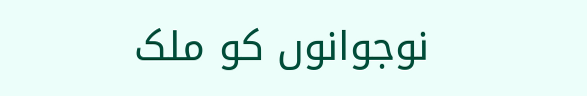نوجوانوں کو ملک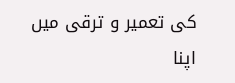کی تعمیر و ترقی میں اپنا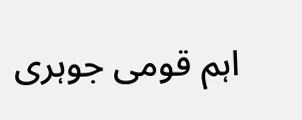اہم قومی جوہری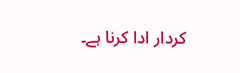کردار ادا کرنا ہے۔